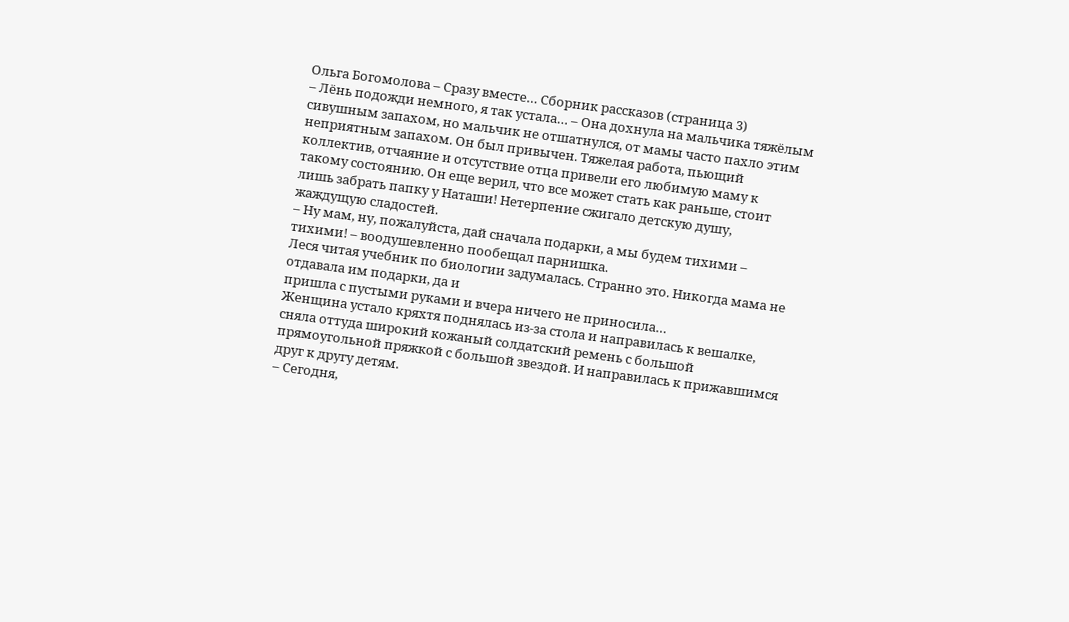Ольга Богомолова – Сразу вместе… Сборник рассказов (страница 3)
– Лёнь подожди немного, я так устала… – Она дохнула на мальчика тяжёлым сивушным запахом, но мальчик не отшатнулся, от мамы часто пахло этим неприятным запахом. Он был привычен. Тяжелая работа, пьющий коллектив, отчаяние и отсутствие отца привели его любимую маму к такому состоянию. Он еще верил, что все может стать как раньше, стоит лишь забрать папку у Наташи! Нетерпение сжигало детскую душу, жаждущую сладостей.
– Ну мам, ну, пожалуйста, дай сначала подарки, а мы будем тихими – тихими! – воодушевленно пообещал парнишка.
Леся читая учебник по биологии задумалась. Странно это. Никогда мама не отдавала им подарки, да и
пришла с пустыми руками и вчера ничего не приносила…
Женщина устало кряхтя поднялась из-за стола и направилась к вешалке, сняла оттуда широкий кожаный солдатский ремень с большой прямоугольной пряжкой с большой звездой. И направилась к прижавшимся друг к другу детям.
– Сегодня,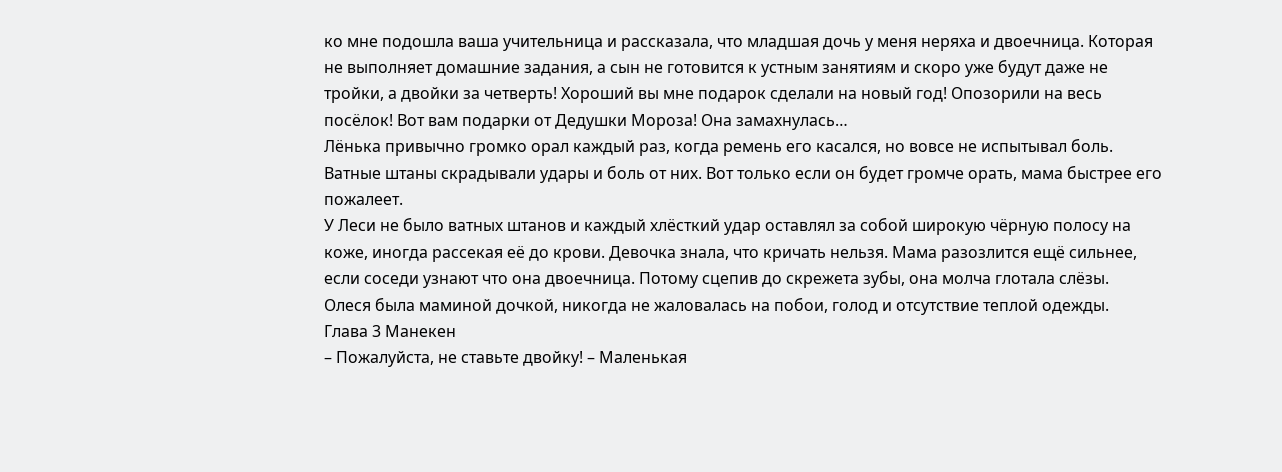ко мне подошла ваша учительница и рассказала, что младшая дочь у меня неряха и двоечница. Которая не выполняет домашние задания, а сын не готовится к устным занятиям и скоро уже будут даже не тройки, а двойки за четверть! Хороший вы мне подарок сделали на новый год! Опозорили на весь посёлок! Вот вам подарки от Дедушки Мороза! Она замахнулась…
Лёнька привычно громко орал каждый раз, когда ремень его касался, но вовсе не испытывал боль. Ватные штаны скрадывали удары и боль от них. Вот только если он будет громче орать, мама быстрее его пожалеет.
У Леси не было ватных штанов и каждый хлёсткий удар оставлял за собой широкую чёрную полосу на коже, иногда рассекая её до крови. Девочка знала, что кричать нельзя. Мама разозлится ещё сильнее, если соседи узнают что она двоечница. Потому сцепив до скрежета зубы, она молча глотала слёзы.
Олеся была маминой дочкой, никогда не жаловалась на побои, голод и отсутствие теплой одежды.
Глава 3 Манекен
– Пожалуйста, не ставьте двойку! – Маленькая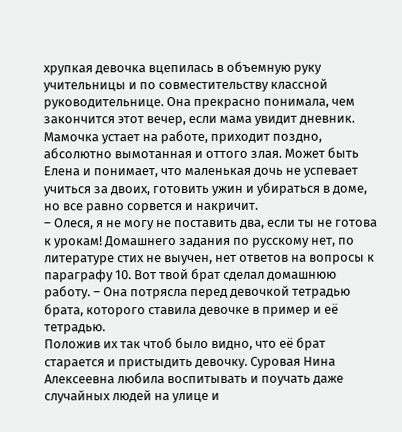хрупкая девочка вцепилась в объемную руку учительницы и по совместительству классной руководительнице. Она прекрасно понимала, чем закончится этот вечер, если мама увидит дневник. Мамочка устает на работе, приходит поздно, абсолютно вымотанная и оттого злая. Может быть Елена и понимает, что маленькая дочь не успевает учиться за двоих, готовить ужин и убираться в доме, но все равно сорвется и накричит.
– Олеся, я не могу не поставить два, если ты не готова к урокам! Домашнего задания по русскому нет, по литературе стих не выучен, нет ответов на вопросы к параграфу 10. Вот твой брат сделал домашнюю работу. – Она потрясла перед девочкой тетрадью брата, которого ставила девочке в пример и её тетрадью.
Положив их так чтоб было видно, что её брат старается и пристыдить девочку. Суровая Нина Алексеевна любила воспитывать и поучать даже случайных людей на улице и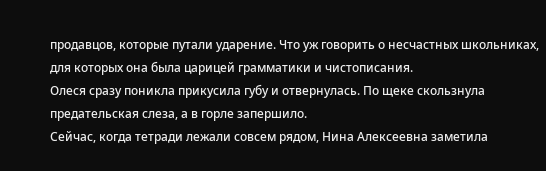продавцов, которые путали ударение. Что уж говорить о несчастных школьниках, для которых она была царицей грамматики и чистописания.
Олеся сразу поникла прикусила губу и отвернулась. По щеке скользнула предательская слеза, а в горле запершило.
Сейчас, когда тетради лежали совсем рядом, Нина Алексеевна заметила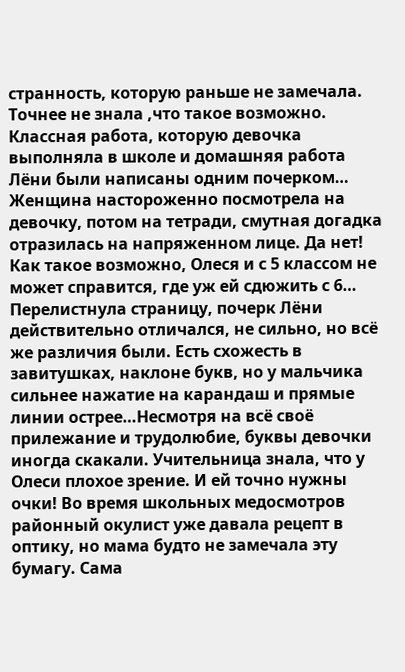странность, которую раньше не замечала. Точнее не знала ,что такое возможно. Классная работа, которую девочка выполняла в школе и домашняя работа Лёни были написаны одним почерком…
Женщина настороженно посмотрела на девочку, потом на тетради, смутная догадка отразилась на напряженном лице. Да нет! Как такое возможно, Олеся и с 5 классом не может справится, где уж ей сдюжить с 6… Перелистнула страницу, почерк Лёни действительно отличался, не сильно, но всё же различия были. Есть схожесть в завитушках, наклоне букв, но у мальчика сильнее нажатие на карандаш и прямые линии острее…Несмотря на всё своё прилежание и трудолюбие, буквы девочки иногда скакали. Учительница знала, что у Олеси плохое зрение. И ей точно нужны очки! Во время школьных медосмотров районный окулист уже давала рецепт в оптику, но мама будто не замечала эту бумагу. Сама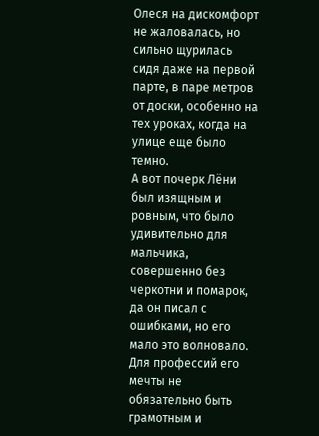Олеся на дискомфорт не жаловалась, но сильно щурилась сидя даже на первой парте, в паре метров от доски, особенно на тех уроках, когда на улице еще было темно.
А вот почерк Лёни был изящным и ровным, что было удивительно для мальчика, совершенно без черкотни и помарок, да он писал с ошибками, но его мало это волновало. Для профессий его мечты не обязательно быть грамотным и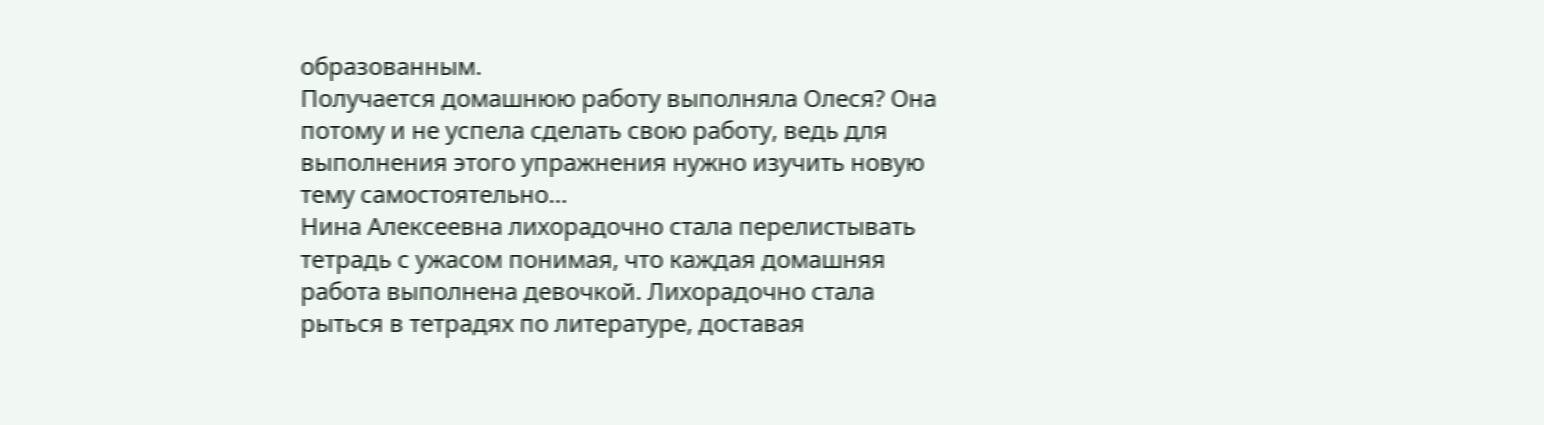образованным.
Получается домашнюю работу выполняла Олеся? Она потому и не успела сделать свою работу, ведь для выполнения этого упражнения нужно изучить новую тему самостоятельно…
Нина Алексеевна лихорадочно стала перелистывать тетрадь с ужасом понимая, что каждая домашняя работа выполнена девочкой. Лихорадочно стала рыться в тетрадях по литературе, доставая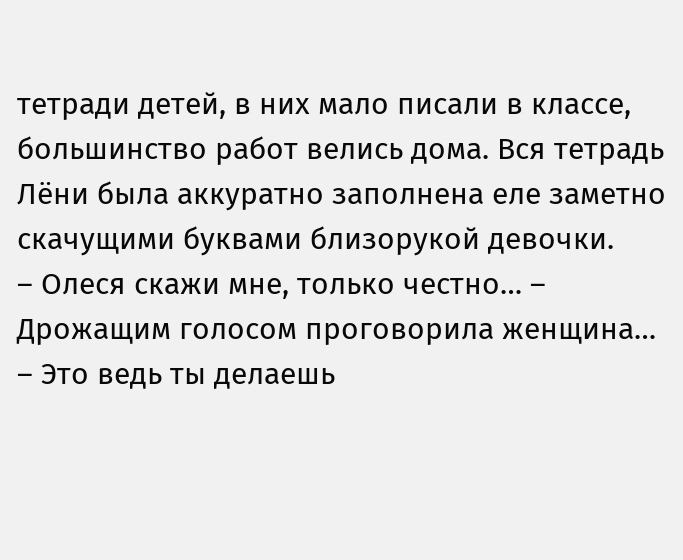тетради детей, в них мало писали в классе, большинство работ велись дома. Вся тетрадь Лёни была аккуратно заполнена еле заметно скачущими буквами близорукой девочки.
– Олеся скажи мне, только честно… – Дрожащим голосом проговорила женщина… – Это ведь ты делаешь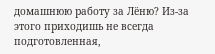домашнюю работу за Лёню? Из-за этого приходишь не всегда подготовленная,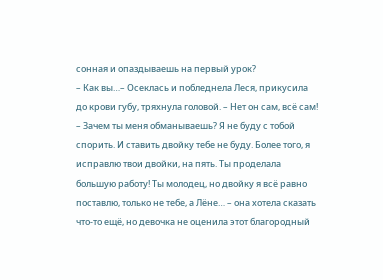сонная и опаздываешь на первый урок?
– Как вы…– Осеклась и побледнела Леся, прикусила до крови губу, тряхнула головой. – Нет он сам, всё сам!
– Зачем ты меня обманываешь? Я не буду с тобой спорить. И ставить двойку тебе не буду. Более того, я исправлю твои двойки, на пять. Ты проделала большую работу! Ты молодец, но двойку я всё равно поставлю, только не тебе, а Лёне… – она хотела сказать что-то ещё, но девочка не оценила этот благородный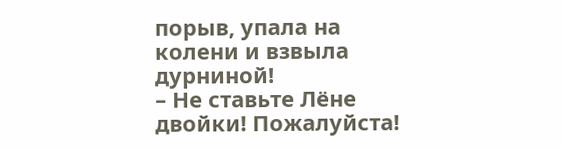порыв, упала на колени и взвыла дурниной!
– Не ставьте Лёне двойки! Пожалуйста!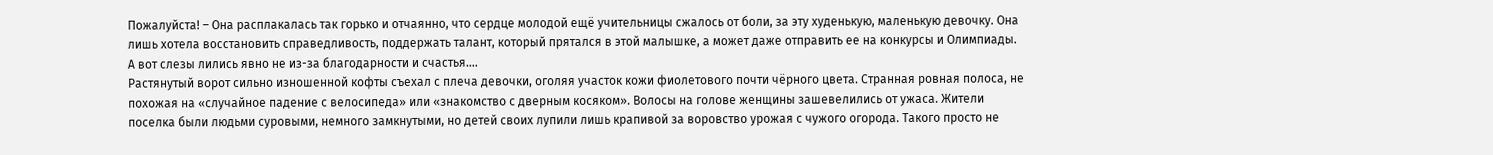Пожалуйста! – Она расплакалась так горько и отчаянно, что сердце молодой ещё учительницы сжалось от боли, за эту худенькую, маленькую девочку. Она лишь хотела восстановить справедливость, поддержать талант, который прятался в этой малышке, а может даже отправить ее на конкурсы и Олимпиады. А вот слезы лились явно не из-за благодарности и счастья….
Растянутый ворот сильно изношенной кофты съехал с плеча девочки, оголяя участок кожи фиолетового почти чёрного цвета. Странная ровная полоса, не похожая на «случайное падение с велосипеда» или «знакомство с дверным косяком». Волосы на голове женщины зашевелились от ужаса. Жители поселка были людьми суровыми, немного замкнутыми, но детей своих лупили лишь крапивой за воровство урожая с чужого огорода. Такого просто не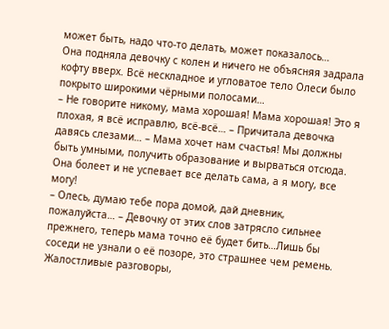может быть, надо что-то делать, может показалось…
Она подняла девочку с колен и ничего не объясняя задрала кофту вверх. Всё нескладное и угловатое тело Олеси было покрыто широкими чёрными полосами…
– Не говорите никому, мама хорошая! Мама хорошая! Это я плохая, я всё исправлю, всё-всё… – Причитала девочка давясь слезами… – Мама хочет нам счастья! Мы должны быть умными, получить образование и вырваться отсюда. Она болеет и не успевает все делать сама, а я могу, все могу!
– Олесь, думаю тебе пора домой, дай дневник, пожалуйста… – Девочку от этих слов затрясло сильнее прежнего, теперь мама точно её будет бить…Лишь бы соседи не узнали о её позоре, это страшнее чем ремень. Жалостливые разговоры,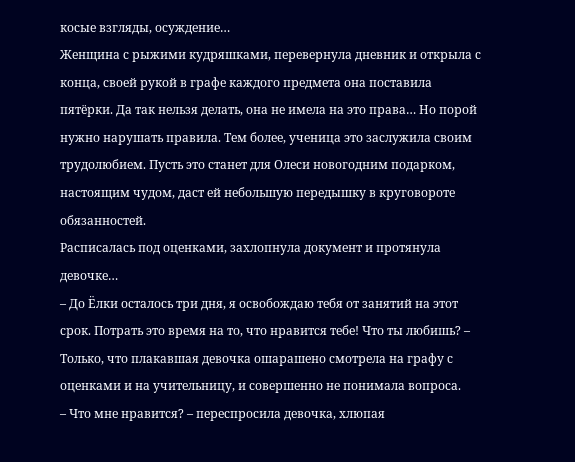косые взгляды, осуждение…
Женщина с рыжими кудряшками, перевернула дневник и открыла с конца, своей рукой в графе каждого предмета она поставила пятёрки. Да так нельзя делать, она не имела на это права… Но порой нужно нарушать правила. Тем более, ученица это заслужила своим трудолюбием. Пусть это станет для Олеси новогодним подарком, настоящим чудом, даст ей небольшую передышку в круговороте обязанностей.
Расписалась под оценками, захлопнула документ и протянула девочке…
– До Ёлки осталось три дня, я освобождаю тебя от занятий на этот срок. Потрать это время на то, что нравится тебе! Что ты любишь? – Только, что плакавшая девочка ошарашено смотрела на графу с оценками и на учительницу, и совершенно не понимала вопроса.
– Что мне нравится? – переспросила девочка, хлюпая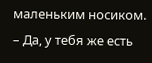маленьким носиком.
– Да, у тебя же есть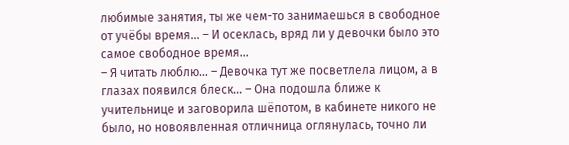любимые занятия, ты же чем-то занимаешься в свободное от учёбы время… – И осеклась, вряд ли у девочки было это самое свободное время…
– Я читать люблю… – Девочка тут же посветлела лицом, а в глазах появился блеск… – Она подошла ближе к учительнице и заговорила шёпотом, в кабинете никого не было, но новоявленная отличница оглянулась, точно ли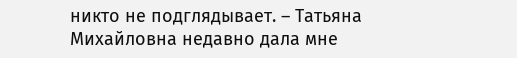никто не подглядывает. – Татьяна Михайловна недавно дала мне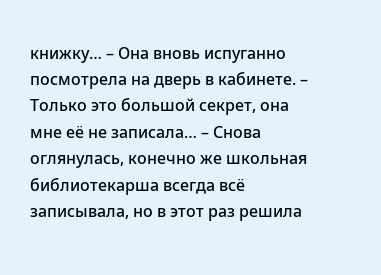книжку… – Она вновь испуганно посмотрела на дверь в кабинете. – Только это большой секрет, она мне её не записала… – Снова оглянулась, конечно же школьная библиотекарша всегда всё записывала, но в этот раз решила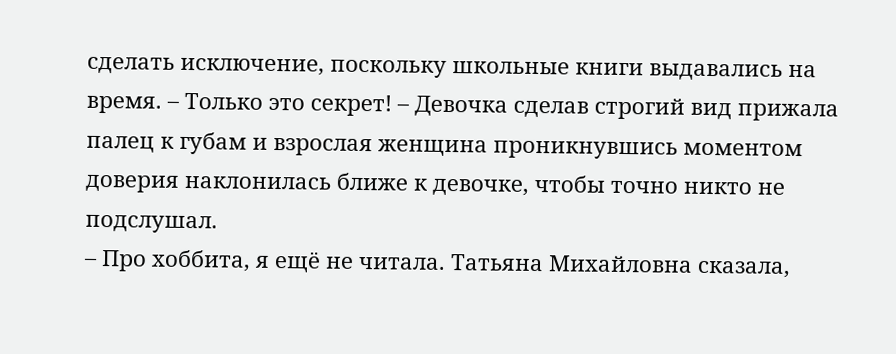сделать исключение, поскольку школьные книги выдавались на время. – Только это секрет! – Девочка сделав строгий вид прижала палец к губам и взрослая женщина проникнувшись моментом доверия наклонилась ближе к девочке, чтобы точно никто не подслушал.
– Про хоббита, я ещё не читала. Татьяна Михайловна сказала,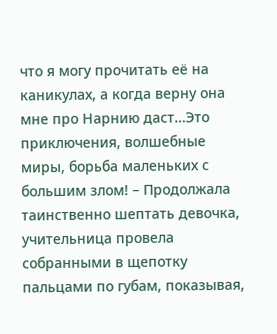что я могу прочитать её на каникулах, а когда верну она мне про Нарнию даст…Это приключения, волшебные миры, борьба маленьких с большим злом! – Продолжала таинственно шептать девочка, учительница провела собранными в щепотку пальцами по губам, показывая,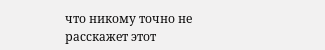что никому точно не расскажет этот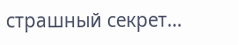страшный секрет…